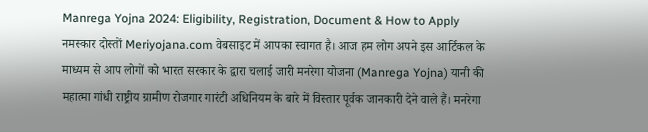Manrega Yojna 2024: Eligibility, Registration, Document & How to Apply
नमस्कार दोस्तों Meriyojana.com वेबसाइट में आपका स्वागत है। आज हम लोग अपने इस आर्टिकल के माध्यम से आप लोगों को भारत सरकार के द्वारा चलाई जारी मनरेगा योजना (Manrega Yojna) यानी की महात्मा गांधी राष्ट्रीय ग्रामीण रोजगार गारंटी अधिनियम के बारे में विस्तार पूर्वक जानकारी देने वाले हैं। मनरेगा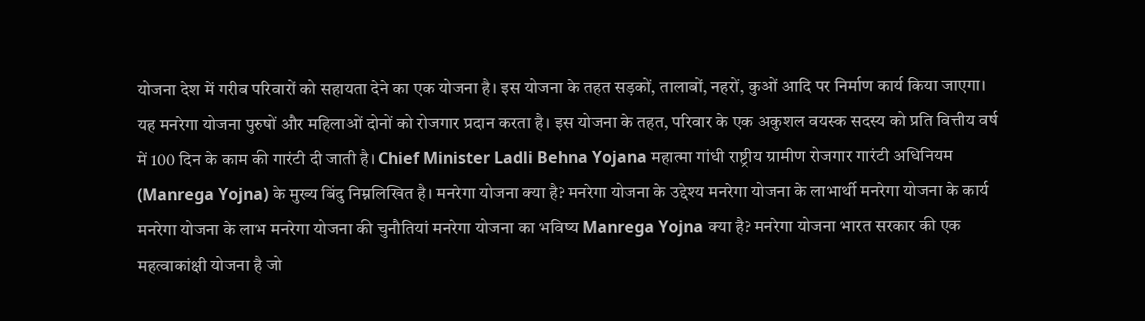योजना देश में गरीब परिवारों को सहायता देने का एक योजना है। इस योजना के तहत सड़कों, तालाबों, नहरों, कुओं आदि पर निर्माण कार्य किया जाएगा। यह मनरेगा योजना पुरुषों और महिलाओं दोनों को रोजगार प्रदान करता है। इस योजना के तहत, परिवार के एक अकुशल वयस्क सदस्य को प्रति वित्तीय वर्ष में 100 दिन के काम की गारंटी दी जाती है। Chief Minister Ladli Behna Yojana महात्मा गांधी राष्ट्रीय ग्रामीण रोजगार गारंटी अधिनियम (Manrega Yojna) के मुख्य बिंदु निम्नलिखित है। मनरेगा योजना क्या है? मनरेगा योजना के उद्देश्य मनरेगा योजना के लाभार्थी मनरेगा योजना के कार्य मनरेगा योजना के लाभ मनरेगा योजना की चुनौतियां मनरेगा योजना का भविष्य Manrega Yojna क्या है? मनरेगा योजना भारत सरकार की एक महत्वाकांक्षी योजना है जो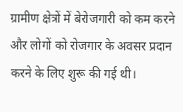ग्रामीण क्षेत्रों में बेरोजगारी को कम करने और लोगों को रोजगार के अवसर प्रदान करने के लिए शुरू की गई थी।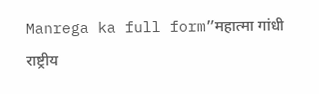Manrega ka full form”महात्मा गांधी राष्ट्रीय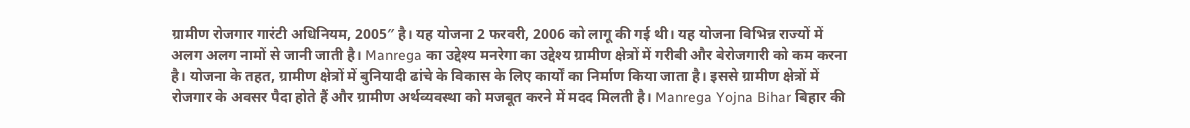ग्रामीण रोजगार गारंटी अधिनियम, 2005″ है। यह योजना 2 फरवरी, 2006 को लागू की गई थी। यह योजना विभिन्न राज्यों में अलग अलग नामों से जानी जाती है। Manrega का उद्देश्य मनरेगा का उद्देश्य ग्रामीण क्षेत्रों में गरीबी और बेरोजगारी को कम करना है। योजना के तहत, ग्रामीण क्षेत्रों में बुनियादी ढांचे के विकास के लिए कार्यों का निर्माण किया जाता है। इससे ग्रामीण क्षेत्रों में रोजगार के अवसर पैदा होते हैं और ग्रामीण अर्थव्यवस्था को मजबूत करने में मदद मिलती है। Manrega Yojna Bihar बिहार की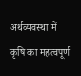अर्थव्यवस्था में कृषि का महत्वपूर्ण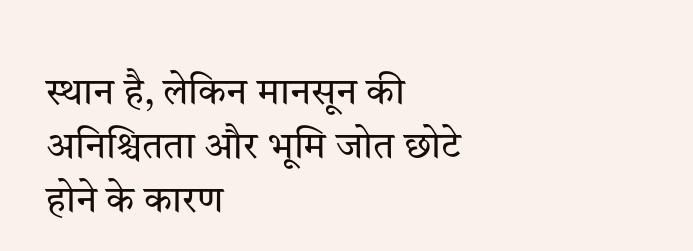स्थान है, लेकिन मानसून की अनिश्चितता और भूमि जोत छोटे होने के कारण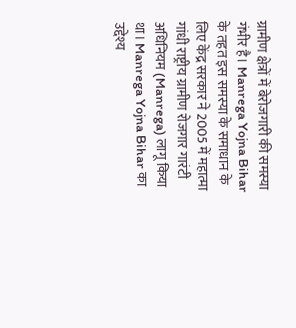ग्रामीण क्षेत्रों में बेरोजगारी की समस्या गंभीर है। Manrega Yojna Bihar के तहत इस समस्या के समाधान के लिए केंद्र सरकार ने 2005 में महात्मा गांधी राष्ट्रीय ग्रामीण रोजगार गारंटी अधिनियम (Manrega) लागू किया था। Manrega Yojna Bihar का उद्देश्य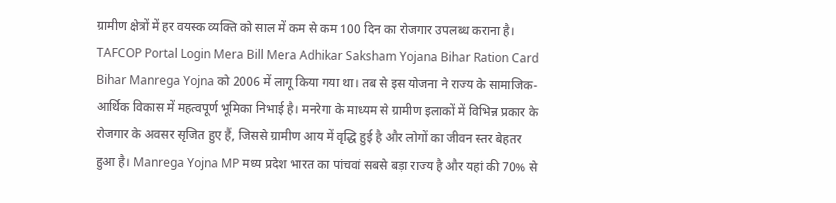ग्रामीण क्षेत्रों में हर वयस्क व्यक्ति को साल में कम से कम 100 दिन का रोजगार उपलब्ध कराना है। TAFCOP Portal Login Mera Bill Mera Adhikar Saksham Yojana Bihar Ration Card Bihar Manrega Yojna को 2006 में लागू किया गया था। तब से इस योजना ने राज्य के सामाजिक-आर्थिक विकास में महत्वपूर्ण भूमिका निभाई है। मनरेगा के माध्यम से ग्रामीण इलाकों में विभिन्न प्रकार के रोजगार के अवसर सृजित हुए हैं, जिससे ग्रामीण आय में वृद्धि हुई है और लोगों का जीवन स्तर बेहतर हुआ है। Manrega Yojna MP मध्य प्रदेश भारत का पांचवां सबसे बड़ा राज्य है और यहां की 70% से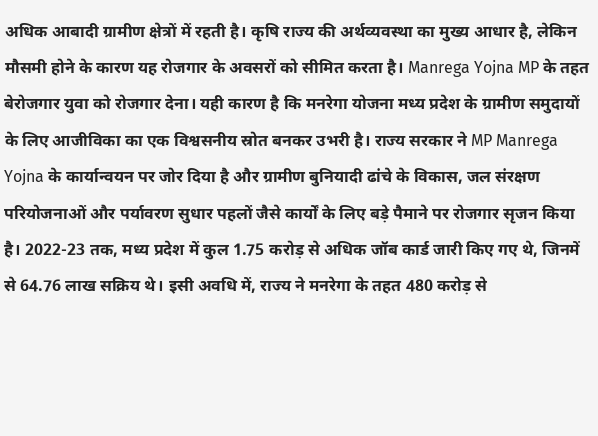अधिक आबादी ग्रामीण क्षेत्रों में रहती है। कृषि राज्य की अर्थव्यवस्था का मुख्य आधार है, लेकिन मौसमी होने के कारण यह रोजगार के अवसरों को सीमित करता है। Manrega Yojna MP के तहत बेरोजगार युवा को रोजगार देना। यही कारण है कि मनरेगा योजना मध्य प्रदेश के ग्रामीण समुदायों के लिए आजीविका का एक विश्वसनीय स्रोत बनकर उभरी है। राज्य सरकार ने MP Manrega Yojna के कार्यान्वयन पर जोर दिया है और ग्रामीण बुनियादी ढांचे के विकास, जल संरक्षण परियोजनाओं और पर्यावरण सुधार पहलों जैसे कार्यों के लिए बड़े पैमाने पर रोजगार सृजन किया है। 2022-23 तक, मध्य प्रदेश में कुल 1.75 करोड़ से अधिक जॉब कार्ड जारी किए गए थे, जिनमें से 64.76 लाख सक्रिय थे। इसी अवधि में, राज्य ने मनरेगा के तहत 480 करोड़ से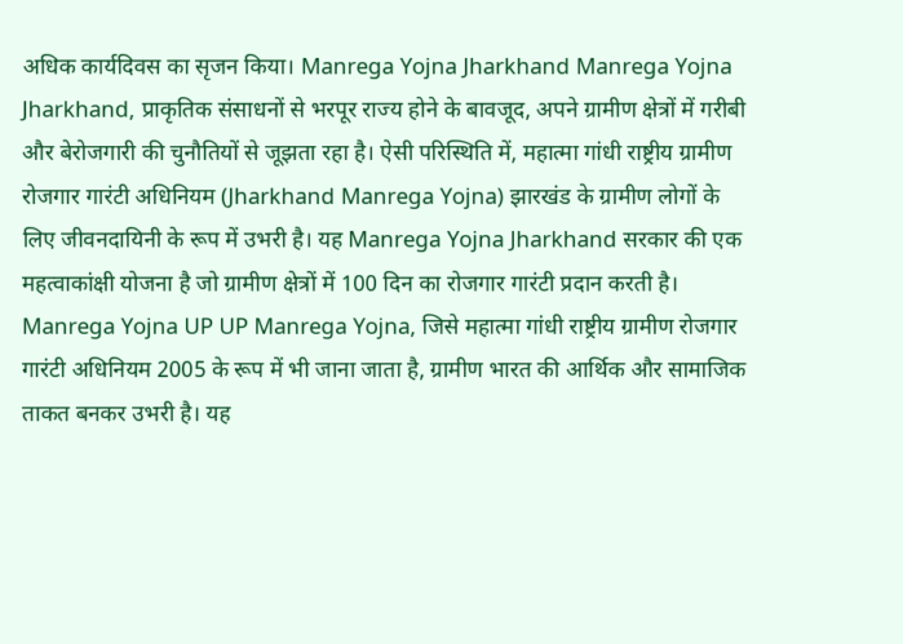अधिक कार्यदिवस का सृजन किया। Manrega Yojna Jharkhand Manrega Yojna Jharkhand, प्राकृतिक संसाधनों से भरपूर राज्य होने के बावजूद, अपने ग्रामीण क्षेत्रों में गरीबी और बेरोजगारी की चुनौतियों से जूझता रहा है। ऐसी परिस्थिति में, महात्मा गांधी राष्ट्रीय ग्रामीण रोजगार गारंटी अधिनियम (Jharkhand Manrega Yojna) झारखंड के ग्रामीण लोगों के लिए जीवनदायिनी के रूप में उभरी है। यह Manrega Yojna Jharkhand सरकार की एक महत्वाकांक्षी योजना है जो ग्रामीण क्षेत्रों में 100 दिन का रोजगार गारंटी प्रदान करती है। Manrega Yojna UP UP Manrega Yojna, जिसे महात्मा गांधी राष्ट्रीय ग्रामीण रोजगार गारंटी अधिनियम 2005 के रूप में भी जाना जाता है, ग्रामीण भारत की आर्थिक और सामाजिक ताकत बनकर उभरी है। यह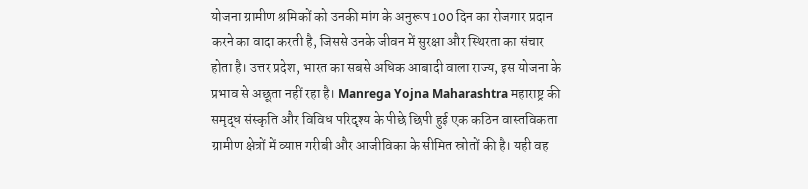योजना ग्रामीण श्रमिकों को उनकी मांग के अनुरूप 100 दिन का रोजगार प्रदान करने का वादा करती है, जिससे उनके जीवन में सुरक्षा और स्थिरता का संचार होता है। उत्तर प्रदेश, भारत का सबसे अधिक आबादी वाला राज्य, इस योजना के प्रभाव से अछूता नहीं रहा है। Manrega Yojna Maharashtra महाराष्ट्र की समृद्ध संस्कृति और विविध परिदृश्य के पीछे छिपी हुई एक कठिन वास्तविकता ग्रामीण क्षेत्रों में व्याप्त गरीबी और आजीविका के सीमित स्रोतों की है। यही वह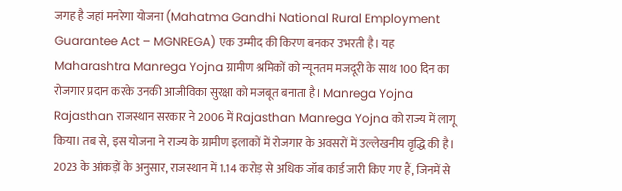जगह है जहां मनरेगा योजना (Mahatma Gandhi National Rural Employment Guarantee Act – MGNREGA) एक उम्मीद की किरण बनकर उभरती है। यह Maharashtra Manrega Yojna ग्रामीण श्रमिकों को न्यूनतम मजदूरी के साथ 100 दिन का रोजगार प्रदान करके उनकी आजीविका सुरक्षा को मजबूत बनाता है। Manrega Yojna Rajasthan राजस्थान सरकार ने 2006 में Rajasthan Manrega Yojna को राज्य में लागू किया। तब से, इस योजना ने राज्य के ग्रामीण इलाकों में रोजगार के अवसरों में उल्लेखनीय वृद्धि की है। 2023 के आंकड़ों के अनुसार, राजस्थान में 1.14 करोड़ से अधिक जॉब कार्ड जारी किए गए हैं, जिनमें से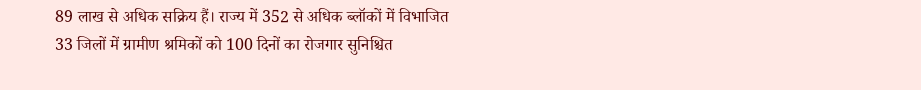89 लाख से अधिक सक्रिय हैं। राज्य में 352 से अधिक ब्लॉकों में विभाजित 33 जिलों में ग्रामीण श्रमिकों को 100 दिनों का रोजगार सुनिश्चित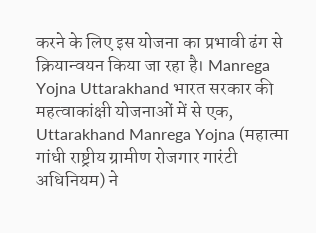करने के लिए इस योजना का प्रभावी ढंग से क्रियान्वयन किया जा रहा है। Manrega Yojna Uttarakhand भारत सरकार की महत्वाकांक्षी योजनाओं में से एक, Uttarakhand Manrega Yojna (महात्मा गांधी राष्ट्रीय ग्रामीण रोजगार गारंटी अधिनियम) ने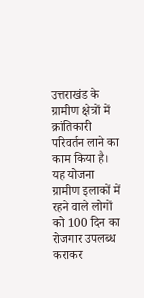उत्तराखंड के ग्रामीण क्षेत्रों में क्रांतिकारी परिवर्तन लाने का काम किया है। यह योजना ग्रामीण इलाकों में रहने वाले लोगों को 100 दिन का रोजगार उपलब्ध कराकर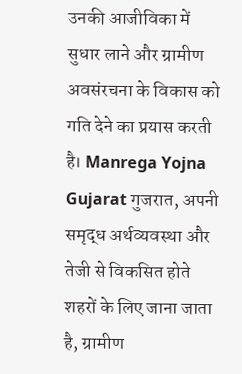उनकी आजीविका में सुधार लाने और ग्रामीण अवसंरचना के विकास को गति देने का प्रयास करती है। Manrega Yojna Gujarat गुजरात, अपनी समृद्ध अर्थव्यवस्था और तेजी से विकसित होते शहरों के लिए जाना जाता है, ग्रामीण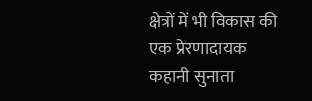क्षेत्रों में भी विकास की एक प्रेरणादायक कहानी सुनाता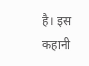है। इस कहानी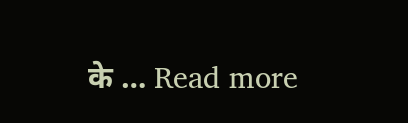के … Read more